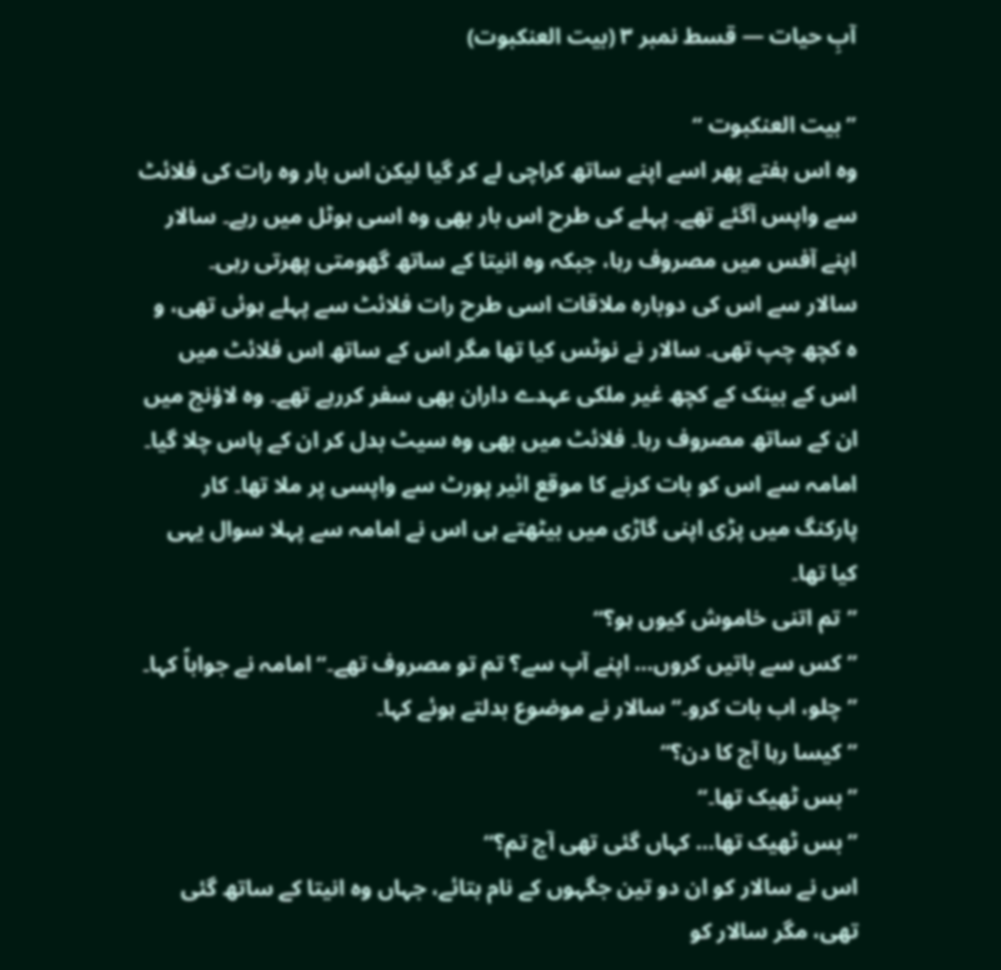آبِ حیات — قسط نمبر ۳ (بیت العنکبوت)

’’بیت العنکبوت ‘‘
وہ اس ہفتے پھر اسے اپنے ساتھ کراچی لے کر گیا لیکن اس بار وہ رات کی فلائٹ سے واپس آگئے تھے۔ پہلے کی طرح اس بار بھی وہ اسی ہوٹل میں رہے۔ سالار اپنے آفس میں مصروف رہا، جبکہ وہ انیتا کے ساتھ گھومتی پھرتی رہی۔
سالار سے اس کی دوبارہ ملاقات اسی طرح رات فلائٹ سے پہلے ہوئی تھی، و ہ کچھ چپ تھی۔ سالار نے نوٹس کیا تھا مگر اس کے ساتھ اس فلائٹ میں اس کے بینک کے کچھ غیر ملکی عہدے داران بھی سفر کررہے تھے۔ وہ لاؤنج میں ان کے ساتھ مصروف رہا۔ فلائٹ میں بھی وہ سیٹ بدل کر ان کے پاس چلا گیا۔
امامہ سے اس کو بات کرنے کا موقع ائیر پورٹ سے واپسی پر ملا تھا۔ کار پارکنگ میں پڑی اپنی گاڑی میں بیٹھتے ہی اس نے امامہ سے پہلا سوال یہی کیا تھا۔
’’تم اتنی خاموش کیوں ہو؟‘‘
’’کس سے باتیں کروں… اپنے آپ سے؟ تم تو مصروف تھے۔‘‘ امامہ نے جواباً کہا۔
’’چلو، اب بات کرو۔‘‘ سالار نے موضوع بدلتے ہوئے کہا۔
’’کیسا رہا آج کا دن؟‘‘
’’بس ٹھیک تھا۔‘‘
’’بس ٹھیک تھا… کہاں گئی تھی آج تم؟‘‘
اس نے سالار کو ان دو تین جگہوں کے نام بتائے، جہاں وہ انیتا کے ساتھ گئی تھی، مگر سالار کو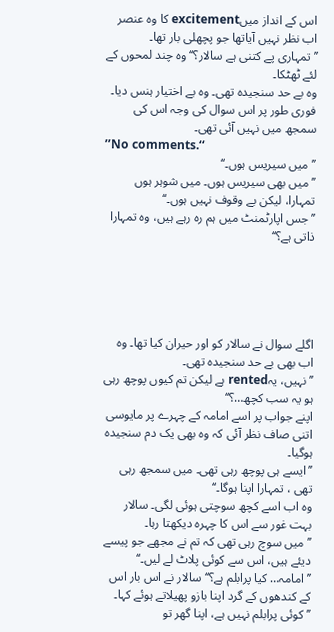اس کے انداز میںexcitement کا وہ عنصر اب نظر نہیں آیاتھا جو پچھلی بار تھا۔
’’تمہاری پے کتنی ہے سالار؟‘‘ وہ چند لمحوں کے لئے ٹھٹکا۔
وہ بے حد سنجیدہ تھی۔ وہ بے اختیار ہنس دیا۔ فوری طور پر اس سوال کی وجہ اس کی سمجھ میں نہیں آئی تھی۔
’’No comments.‘‘
’’میں سیریس ہوں۔‘‘
’’میں بھی سیریس ہوں۔ میں شوہر ہوں تمہارا، لیکن بے وقوف نہیں ہوں۔‘‘
’’جس اپارٹمنٹ میں ہم رہ رہے ہیں، وہ تمہارا ذاتی ہے؟‘‘





اگلے سوال نے سالار کو اور حیران کیا تھا۔ وہ اب بھی بے حد سنجیدہ تھی۔
’’نہیں، یہrented ہے لیکن تم کیوں پوچھ رہی ہو یہ سب کچھ…؟‘‘
اپنے جواب پر اسے امامہ کے چہرے پر مایوسی اتنی صاف نظر آئی کہ وہ بھی یک دم سنجیدہ ہوگیا۔
’’ایسے ہی پوچھ رہی تھی۔ میں سمجھ رہی تھی ، تمہارا اپنا ہوگا۔‘‘
وہ اب اسے کچھ سوچتی ہوئی لگی۔ سالار بہت غور سے اس کا چہرہ دیکھتا رہا۔
’’میں سوچ رہی تھی کہ تم نے مجھے جو پیسے دیئے ہیں، اس سے کوئی پلاٹ لے لیں۔‘‘
’’امامہ… کیا پرابلم ہے؟‘‘ سالار نے اس بار اس کے کندھوں کے گرد اپنا بازو پھیلاتے ہوئے کہا۔
’’کوئی پرابلم نہیں ہے، اپنا گھر تو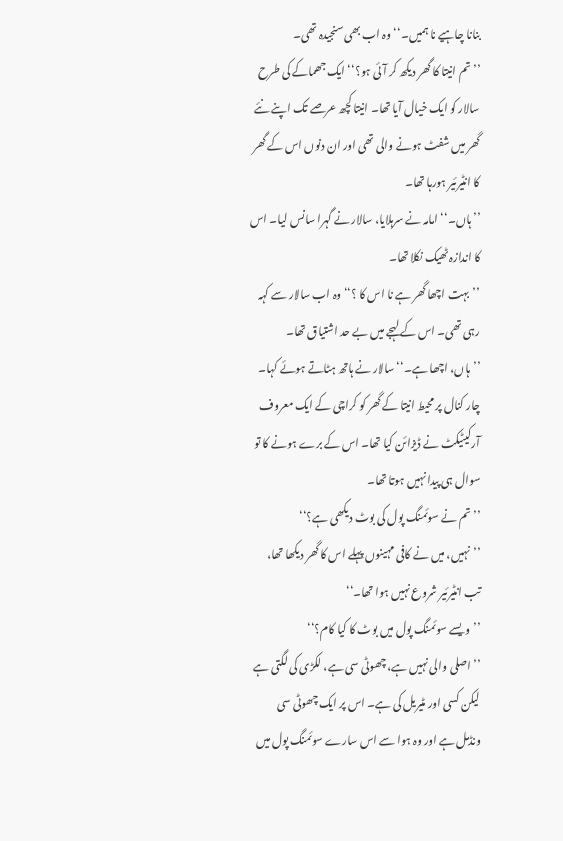بنانا چاہیے نا ہمیں۔‘‘ وہ اب بھی سنجیدہ تھی۔
’’تم انیتا کا گھر دیکھ کر آئی ہو؟‘‘ ایک جھماکے کی طرح سالار کو ایک خیال آیا تھا۔ انیتا کچھ عرصے تک اپنے نئے گھر میں شفٹ ہونے والی تھی اور ان دنوں اس کے گھر کا انٹیرئیر ہورہا تھا۔
’’ہاں۔‘‘ امامہ نے سرہلایا، سالار نے گہرا سانس لیا۔ اس کا اندازہ ٹھیک نکلا تھا۔
’’بہت اچھا گھر ہے نا اس کا ؟‘‘ وہ اب سالار سے کہہ رہی تھی۔ اس کے لہجے میں بے حد اشتیاق تھا۔
’’ہاں، اچھا ہے۔‘‘ سالار نے ہاتھ ہٹاتے ہوئے کہا۔
چار کنال پر محیط انیتا کے گھر کو کراچی کے ایک معروف آرکیٹیکٹ نے ڈیزائن کیا تھا۔ اس کے برے ہونے کا تو سوال ہی پیدا نہیں ہوتا تھا۔
’’تم نے سوئمنگ پول کی بوٹ دیکھی ہے؟‘‘
’’نہیں، میں نے کافی مہینوں پہلے اس کا گھر دیکھا تھا، تب انٹیرئیر شروع نہیں ہوا تھا۔‘‘
’’ویسے سوئمنگ پول میں بوٹ کا کیا کام؟‘‘
’’اصلی والی نہیں ہے، چھوٹی سی ہے، لکڑی کی لگتی ہے لیکن کسی اور مٹیریل کی ہے۔ اس پر ایک چھوٹی سی ونڈمل ہے اور وہ ہوا سے اس سارے سوئمنگ پول میں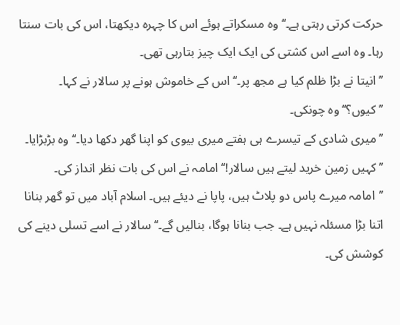حرکت کرتی رہتی ہے۔‘‘ وہ مسکراتے ہوئے اس کا چہرہ دیکھتا، اس کی بات سنتا رہا۔ وہ اسے اس کشتی کی ایک ایک چیز بتارہی تھی۔
’’انیتا نے بڑا ظلم کیا ہے مجھ پر۔‘‘ اس کے خاموش ہونے پر سالار نے کہا۔
’’کیوں؟‘‘ وہ چونکی۔
’’میری شادی کے تیسرے ہی ہفتے میری بیوی کو اپنا گھر دکھا دیا۔‘‘ وہ بڑبڑایا۔
’’کہیں زمین خرید لیتے ہیں سالار!‘‘ امامہ نے اس کی بات نظر انداز کی۔
’’امامہ میرے پاس دو پلاٹ ہیں، پاپا نے دیئے ہیں۔ اسلام آباد میں تو گھر بنانا اتنا بڑا مسئلہ نہیں ہے۔ جب بنانا ہوگا، بنالیں گے۔‘‘ سالار نے اسے تسلی دینے کی کوشش کی۔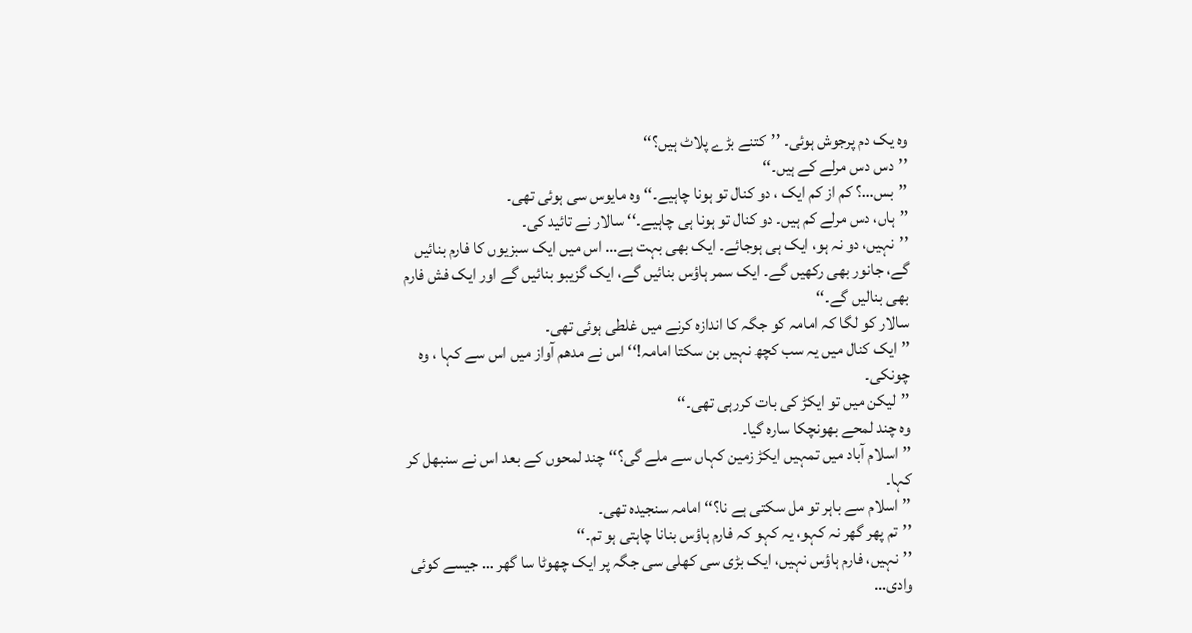وہ یک دم پرجوش ہوئی۔ ’’کتنے بڑے پلاٹ ہیں؟‘‘
’’دس دس مرلے کے ہیں۔‘‘
’’بس…؟ کم از کم ایک ، دو کنال تو ہونا چاہیے۔‘‘ وہ مایوس سی ہوئی تھی۔
’’ہاں، دس مرلے کم ہیں۔ دو کنال تو ہونا ہی چاہیے۔‘‘ سالار نے تائید کی۔
’’نہیں، دو نہ ہو، ایک ہی ہوجائے۔ ایک بھی بہت ہے… اس میں ایک سبزیوں کا فارم بنائیں گے، جانور بھی رکھیں گے۔ ایک سمر ہاؤس بنائیں گے، ایک گزیبو بنائیں گے اور ایک فش فارم بھی بنالیں گے۔‘‘
سالار کو لگا کہ امامہ کو جگہ کا اندازہ کرنے میں غلطی ہوئی تھی۔
’’ایک کنال میں یہ سب کچھ نہیں بن سکتا امامہ!‘‘ اس نے مدھم آواز میں اس سے کہا ، وہ چونکی۔
’’لیکن میں تو ایکڑ کی بات کررہی تھی۔‘‘
وہ چند لمحے بھونچکا سارہ گیا۔
’’اسلام آباد میں تمہیں ایکڑ زمین کہاں سے ملے گی؟‘‘ چند لمحوں کے بعد اس نے سنبھل کر کہا۔
’’اسلام سے باہر تو مل سکتی ہے نا؟‘‘ امامہ سنجیدہ تھی۔
’’تم پھر گھر نہ کہو، یہ کہو کہ فارم ہاؤس بنانا چاہتی ہو تم۔‘‘
’’نہیں، فارم ہاؤس نہیں، ایک بڑی سی کھلی سی جگہ پر ایک چھوٹا سا گھر … جیسے کوئی وادی…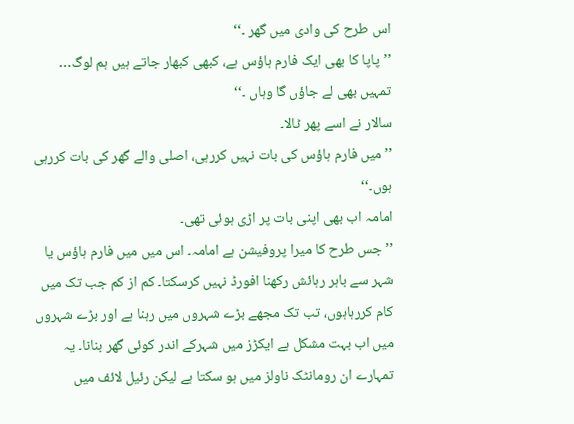اس طرح کی وادی میں گھر ۔‘‘
’’پاپا کا بھی ایک فارم ہاؤس ہے، کبھی کبھار جاتے ہیں ہم لوگ… تمہیں بھی لے جاؤں گا وہاں ۔‘‘
سالار نے اسے پھر ٹالا۔
’’میں فارم ہاؤس کی بات نہیں کررہی، اصلی والے گھر کی بات کررہی ہوں۔‘‘
امامہ اب بھی اپنی بات پر اڑی ہوئی تھی۔
’’جس طرح کا میرا پروفیشن ہے امامہ۔ اس میں میں فارم ہاؤس یا شہر سے باہر رہائش رکھنا افورڈ نہیں کرسکتا۔ کم از کم جب تک میں کام کررہاہوں، تب تک مجھے بڑے شہروں میں رہنا ہے اور بڑے شہروں میں اب بہت مشکل ہے ایکڑز میں شہرکے اندر کوئی گھر بنانا۔ یہ تمہارے ان رومانٹک ناولز میں ہو سکتا ہے لیکن رئیل لائف میں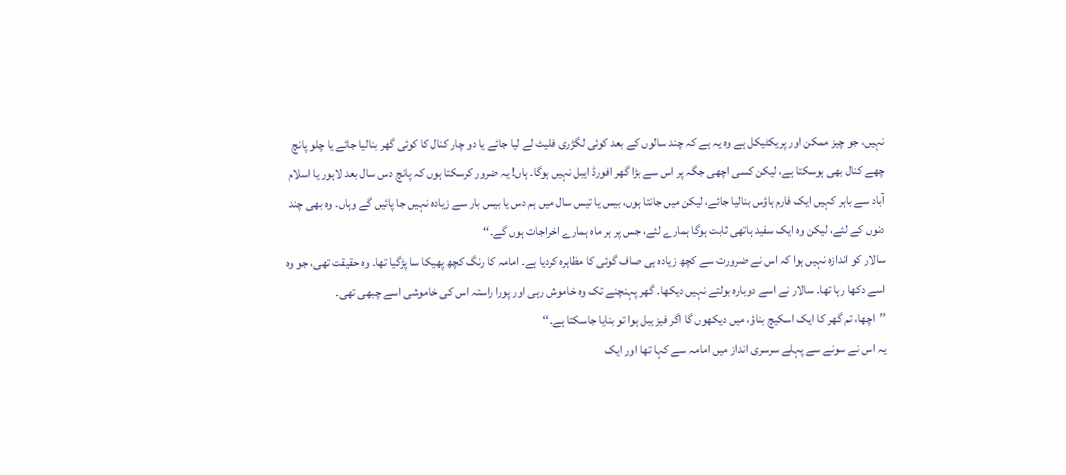نہیں، جو چیز ممکن اور پریکٹیکل ہے وہ یہ ہے کہ چند سالوں کے بعد کوئی لگژری فلیٹ لے لیا جائے یا دو چار کنال کا کوئی گھر بنالیا جائے یا چلو پانچ چھے کنال بھی ہوسکتا ہے، لیکن کسی اچھی جگہ پر اس سے بڑا گھر افورڈ ایبل نہیں ہوگا۔ ہاں! یہ ضرور کرسکتا ہوں کہ پانچ دس سال بعد لاہور یا اسلام آباد سے باہر کہیں ایک فارم ہاؤس بنالیا جائے، لیکن میں جانتا ہوں، بیس یا تیس سال میں ہم دس یا بیس بار سے زیادہ نہیں جا پائیں گے وہاں۔ وہ بھی چند دنوں کے لئے، لیکن وہ ایک سفید ہاتھی ثابت ہوگا ہمارے لئے، جس پر ہر ماہ ہمارے اخراجات ہوں گے۔‘‘
سالار کو اندازہ نہیں ہوا کہ اس نے ضرورت سے کچھ زیادہ ہی صاف گوئی کا مظاہرہ کردیا ہے۔ امامہ کا رنگ کچھ پھیکا سا پڑگیا تھا۔ وہ حقیقت تھی، جو وہ اسے دکھا رہا تھا۔ سالار نے اسے دوبارہ بولتے نہیں دیکھا۔ گھر پہنچنے تک وہ خاموش رہی اور پورا راستہ اس کی خاموشی اسے چبھی تھی۔
’’اچھا، تم گھر کا ایک اسکیچ بناؤ، میں دیکھوں گا اگر فیز یبل ہوا تو بنایا جاسکتا ہے۔‘‘
یہ اس نے سونے سے پہلے سرسری انداز میں امامہ سے کہا تھا اور ایک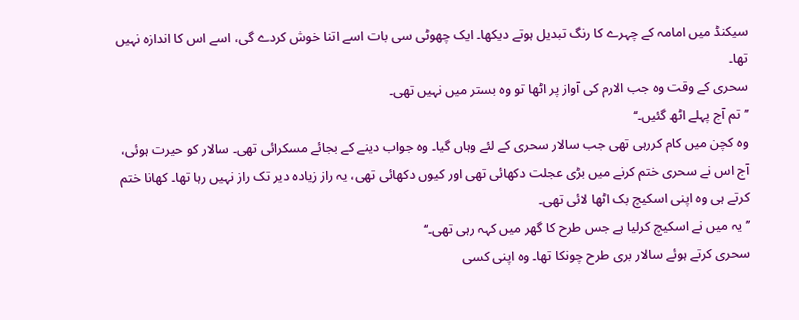سیکنڈ میں امامہ کے چہرے کا رنگ تبدیل ہوتے دیکھا۔ ایک چھوٹی سی بات اسے اتنا خوش کردے گی، اسے اس کا اندازہ نہیں تھا۔
سحری کے وقت وہ جب الارم کی آواز پر اٹھا تو وہ بستر میں نہیں تھی۔
’’تم آج پہلے اٹھ گئیں۔‘‘
وہ کچن میں کام کررہی تھی جب سالار سحری کے لئے وہاں گیا۔ وہ جواب دینے کے بجائے مسکرائی تھی۔ سالار کو حیرت ہوئی، آج اس نے سحری ختم کرنے میں بڑی عجلت دکھائی تھی اور کیوں دکھائی تھی، یہ راز زیادہ دیر تک راز نہیں رہا تھا۔ کھانا ختم کرتے ہی وہ اپنی اسکیچ بک اٹھا لائی تھی۔
’’یہ میں نے اسکیچ کرلیا ہے جس طرح کا گھر میں کہہ رہی تھی۔‘‘
سحری کرتے ہوئے سالار بری طرح چونکا تھا۔ وہ اپنی کسی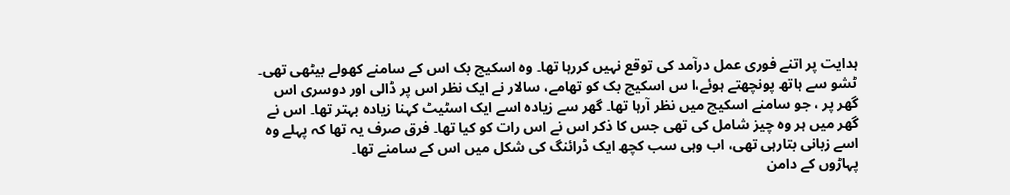ہدایت پر اتنے فوری عمل درآمد کی توقع نہیں کررہا تھا۔ وہ اسکیچ بک اس کے سامنے کھولے بیٹھی تھی۔ ٹشو سے ہاتھ پونچھتے ہوئے،ا س اسکیچ بک کو تھامے، سالار نے ایک نظر اس پر ڈالی اور دوسری اس گھر پر ، جو سامنے اسکیچ میں نظر آرہا تھا۔ گھر سے زیادہ اسے ایک اسٹیٹ کہنا زیادہ بہتر تھا۔ اس نے گھر میں ہر وہ چیز شامل کی تھی جس کا ذکر اس نے اس رات کو کیا تھا۔ فرق صرف یہ تھا کہ پہلے وہ اسے زبانی بتارہی تھی، اب وہی سب کچھ ایک ڈرائنگ کی شکل میں اس کے سامنے تھا۔
پہاڑوں کے دامن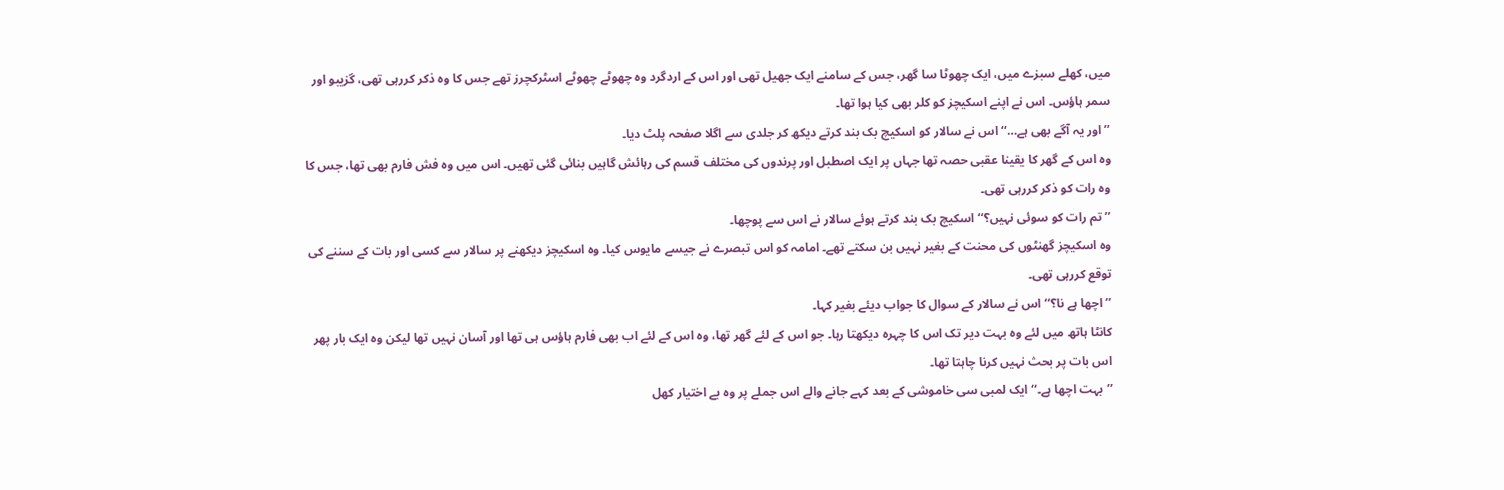میں، کھلے سبزے میں، ایک چھوٹا سا گھر، جس کے سامنے ایک جھیل تھی اور اس کے اردگرد وہ چھوٹے چھوٹے اسٹرکچرز تھے جس کا وہ ذکر کررہی تھی، گزیبو اور سمر ہاؤس۔ اس نے اپنے اسکیچز کو کلر بھی کیا ہوا تھا۔
’’اور یہ آگے بھی ہے…‘‘ اس نے سالار کو اسکیچ بک بند کرتے دیکھ کر جلدی سے اگلا صفحہ پلٹ دیا۔
وہ اس کے گھر کا یقینا عقبی حصہ تھا جہاں پر ایک اصطبل اور پرندوں کی مختلف قسم کی رہائش گاہیں بنائی گئی تھیں۔ اس میں وہ فش فارم بھی تھا، جس کا وہ رات کو ذکر کررہی تھی۔
’’تم رات کو سوئی نہیں؟‘‘ اسکیچ بک بند کرتے ہوئے سالار نے اس سے پوچھا۔
وہ اسکیچز گھنٹوں کی محنت کے بغیر نہیں بن سکتے تھے۔ امامہ کو اس تبصرے نے جیسے مایوس کیا۔ وہ اسکیچز دیکھنے پر سالار سے کسی اور بات کے سننے کی توقع کررہی تھی۔
’’اچھا ہے نا؟‘‘ اس نے سالار کے سوال کا جواب دیئے بغیر کہا۔
کانٹا ہاتھ میں لئے وہ بہت دیر تک اس کا چہرہ دیکھتا رہا۔ جو اس کے لئے گھر تھا، وہ اس کے لئے اب بھی فارم ہاؤس ہی تھا اور آسان نہیں تھا لیکن وہ ایک بار پھر اس بات پر بحث نہیں کرنا چاہتا تھا۔
’’بہت اچھا ہے۔‘‘ ایک لمبی سی خاموشی کے بعد کہے جانے والے اس جملے پر وہ بے اختیار کھل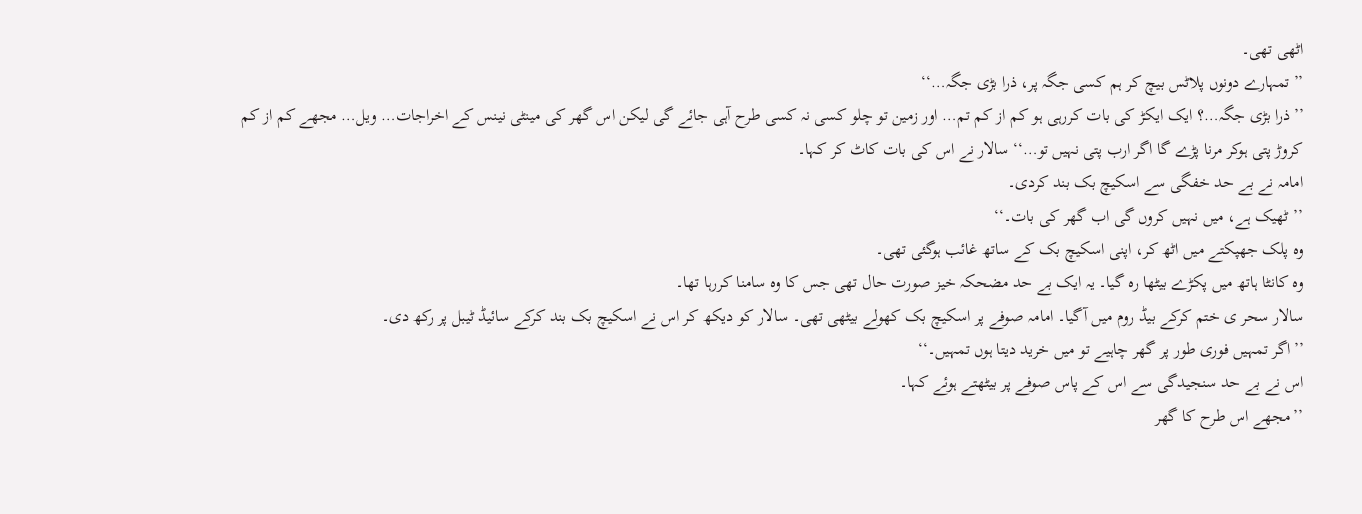اٹھی تھی۔
’’تمہارے دونوں پلاٹس بیچ کر ہم کسی جگہ پر، ذرا بڑی جگہ…‘‘
’’ذرا بڑی جگہ…؟ ایک ایکڑ کی بات کررہی ہو کم از کم تم… اور زمین تو چلو کسی نہ کسی طرح آہی جائے گی لیکن اس گھر کی مینٹی نینس کے اخراجات… ویل… مجھے کم از کم کروڑ پتی ہوکر مرنا پڑے گا اگر ارب پتی نہیں تو…‘‘ سالار نے اس کی بات کاٹ کر کہا۔
امامہ نے بے حد خفگی سے اسکیچ بک بند کردی۔
’’ٹھیک ہے، میں نہیں کروں گی اب گھر کی بات۔‘‘
وہ پلک جھپکتے میں اٹھ کر، اپنی اسکیچ بک کے ساتھ غائب ہوگئی تھی۔
وہ کانٹا ہاتھ میں پکڑے بیٹھا رہ گیا۔ یہ ایک بے حد مضحکہ خیز صورت حال تھی جس کا وہ سامنا کررہا تھا۔
سالار سحر ی ختم کرکے بیڈ روم میں آگیا۔ امامہ صوفے پر اسکیچ بک کھولے بیٹھی تھی۔ سالار کو دیکھ کر اس نے اسکیچ بک بند کرکے سائیڈ ٹیبل پر رکھ دی۔
’’اگر تمہیں فوری طور پر گھر چاہیے تو میں خرید دیتا ہوں تمہیں۔‘‘
اس نے بے حد سنجیدگی سے اس کے پاس صوفے پر بیٹھتے ہوئے کہا۔
’’مجھے اس طرح کا گھر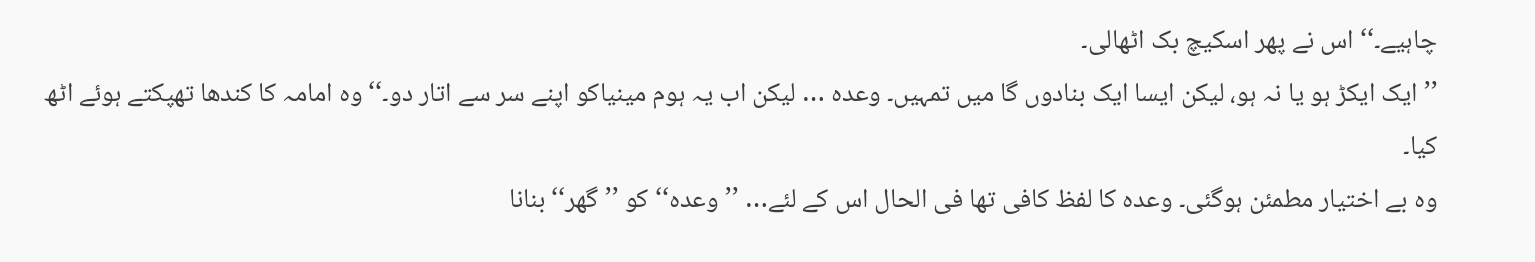چاہیے۔‘‘ اس نے پھر اسکیچ بک اٹھالی۔
’’ایک ایکڑ ہو یا نہ ہو، لیکن ایسا ایک بنادوں گا میں تمہیں۔ وعدہ … لیکن اب یہ ہوم مینیاکو اپنے سر سے اتار دو۔‘‘ وہ امامہ کا کندھا تھپکتے ہوئے اٹھ کیا۔
وہ بے اختیار مطمئن ہوگئی۔ وعدہ کا لفظ کافی تھا فی الحال اس کے لئے… ’’وعدہ‘‘ کو ’’گھر‘‘ بنانا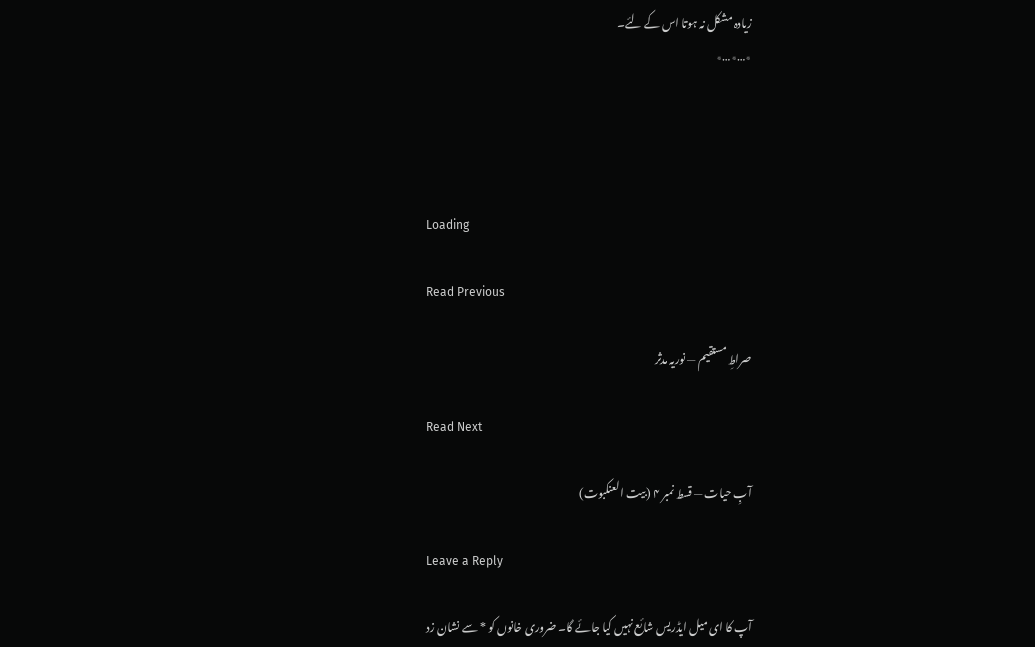زیادہ مشکل نہ ہوتا اس کے لئے۔
٭…٭…٭




Loading

Read Previous

صراطِ مستقیم — نوریہ مدثر

Read Next

آبِ حیات — قسط نمبر ۴ (بیت العنکبوت)

Leave a Reply

آپ کا ای میل ایڈریس شائع نہیں کیا جائے گا۔ ضروری خانوں کو * سے نشان زد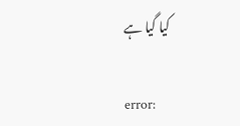کیا گیا ہے

error: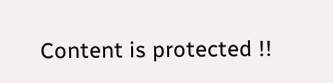Content is protected !!